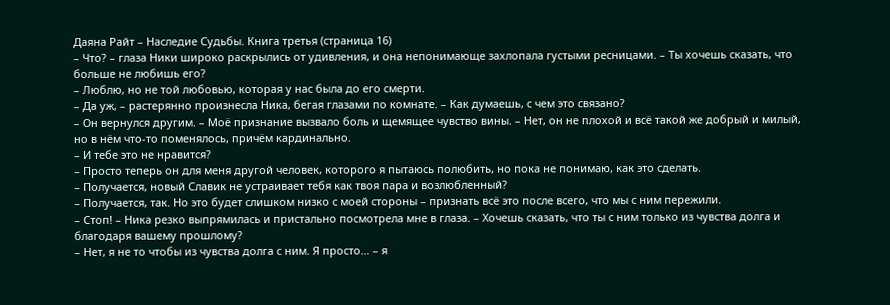Даяна Райт – Наследие Судьбы. Книга третья (страница 16)
– Что? – глаза Ники широко раскрылись от удивления, и она непонимающе захлопала густыми ресницами. – Ты хочешь сказать, что больше не любишь его?
– Люблю, но не той любовью, которая у нас была до его смерти.
– Да уж, – растерянно произнесла Ника, бегая глазами по комнате. – Как думаешь, с чем это связано?
– Он вернулся другим. – Моё признание вызвало боль и щемящее чувство вины. – Нет, он не плохой и всё такой же добрый и милый, но в нём что-то поменялось, причём кардинально.
– И тебе это не нравится?
– Просто теперь он для меня другой человек, которого я пытаюсь полюбить, но пока не понимаю, как это сделать.
– Получается, новый Славик не устраивает тебя как твоя пара и возлюбленный?
– Получается, так. Но это будет слишком низко с моей стороны – признать всё это после всего, что мы с ним пережили.
– Стоп! – Ника резко выпрямилась и пристально посмотрела мне в глаза. – Хочешь сказать, что ты с ним только из чувства долга и благодаря вашему прошлому?
– Нет, я не то чтобы из чувства долга с ним. Я просто… – я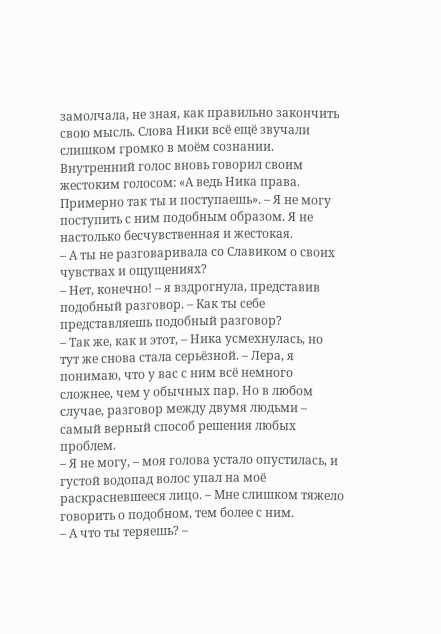замолчала, не зная, как правильно закончить свою мысль. Слова Ники всё ещё звучали слишком громко в моём сознании. Внутренний голос вновь говорил своим жестоким голосом: «А ведь Ника права. Примерно так ты и поступаешь». – Я не могу поступить с ним подобным образом. Я не настолько бесчувственная и жестокая.
– А ты не разговаривала со Славиком о своих чувствах и ощущениях?
– Нет, конечно! – я вздрогнула, представив подобный разговор. – Как ты себе представляешь подобный разговор?
– Так же, как и этот, – Ника усмехнулась, но тут же снова стала серьёзной. – Лера, я понимаю, что у вас с ним всё немного сложнее, чем у обычных пар. Но в любом случае, разговор между двумя людьми – самый верный способ решения любых проблем.
– Я не могу, – моя голова устало опустилась, и густой водопад волос упал на моё раскрасневшееся лицо. – Мне слишком тяжело говорить о подобном, тем более с ним.
– А что ты теряешь? –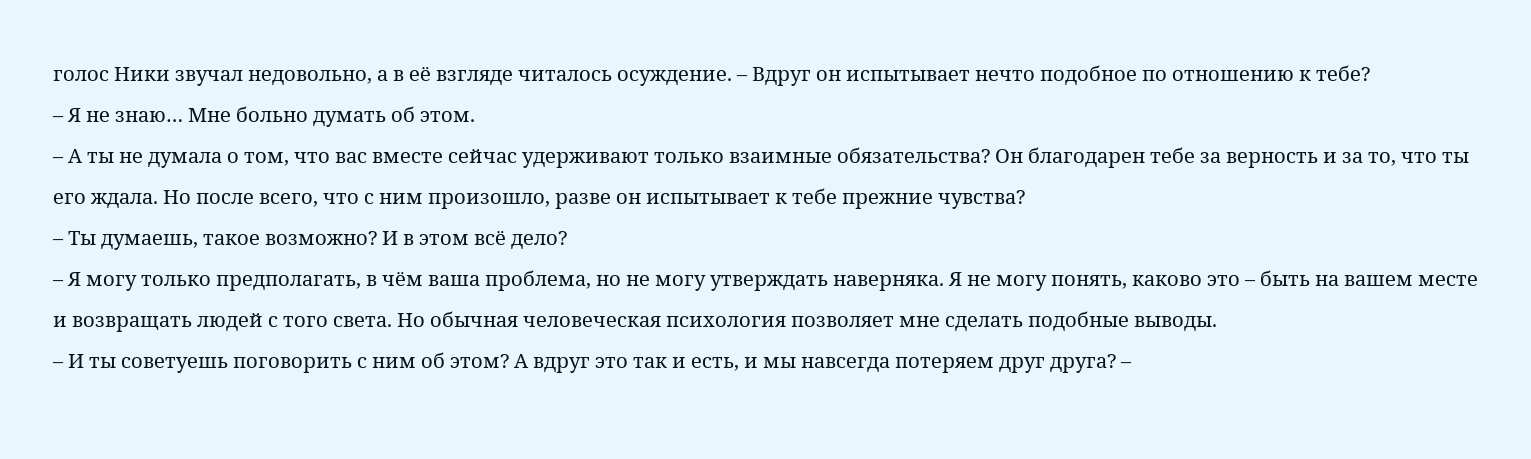голос Ники звучал недовольно, а в её взгляде читалось осуждение. – Вдруг он испытывает нечто подобное по отношению к тебе?
– Я не знаю… Мне больно думать об этом.
– А ты не думала о том, что вас вместе сейчас удерживают только взаимные обязательства? Он благодарен тебе за верность и за то, что ты его ждала. Но после всего, что с ним произошло, разве он испытывает к тебе прежние чувства?
– Ты думаешь, такое возможно? И в этом всё дело?
– Я могу только предполагать, в чём ваша проблема, но не могу утверждать наверняка. Я не могу понять, каково это – быть на вашем месте и возвращать людей с того света. Но обычная человеческая психология позволяет мне сделать подобные выводы.
– И ты советуешь поговорить с ним об этом? А вдруг это так и есть, и мы навсегда потеряем друг друга? –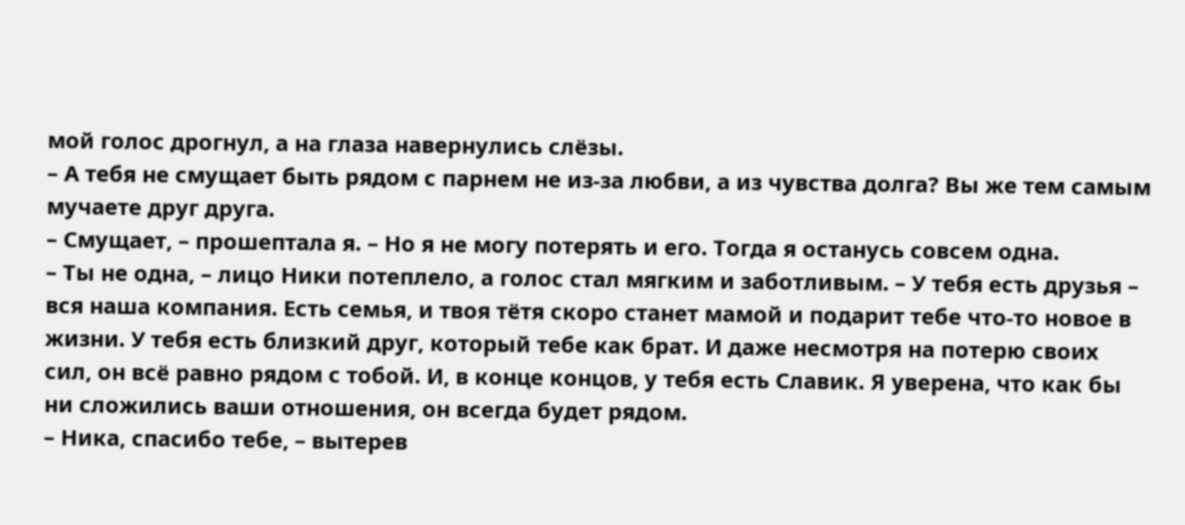мой голос дрогнул, а на глаза навернулись слёзы.
– А тебя не смущает быть рядом с парнем не из-за любви, а из чувства долга? Вы же тем самым мучаете друг друга.
– Смущает, – прошептала я. – Но я не могу потерять и его. Тогда я останусь совсем одна.
– Ты не одна, – лицо Ники потеплело, а голос стал мягким и заботливым. – У тебя есть друзья – вся наша компания. Есть семья, и твоя тётя скоро станет мамой и подарит тебе что-то новое в жизни. У тебя есть близкий друг, который тебе как брат. И даже несмотря на потерю своих сил, он всё равно рядом с тобой. И, в конце концов, у тебя есть Славик. Я уверена, что как бы ни сложились ваши отношения, он всегда будет рядом.
– Ника, спасибо тебе, – вытерев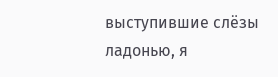выступившие слёзы ладонью, я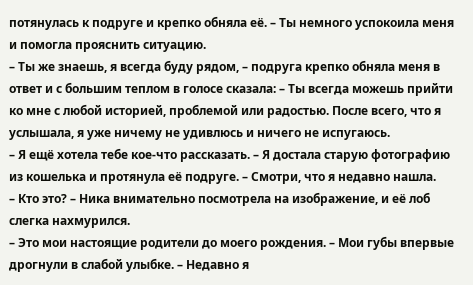потянулась к подруге и крепко обняла её. – Ты немного успокоила меня и помогла прояснить ситуацию.
– Ты же знаешь, я всегда буду рядом, – подруга крепко обняла меня в ответ и с большим теплом в голосе сказала: – Ты всегда можешь прийти ко мне с любой историей, проблемой или радостью. После всего, что я услышала, я уже ничему не удивлюсь и ничего не испугаюсь.
– Я ещё хотела тебе кое-что рассказать. – Я достала старую фотографию из кошелька и протянула её подруге. – Смотри, что я недавно нашла.
– Кто это? – Ника внимательно посмотрела на изображение, и её лоб слегка нахмурился.
– Это мои настоящие родители до моего рождения. – Мои губы впервые дрогнули в слабой улыбке. – Недавно я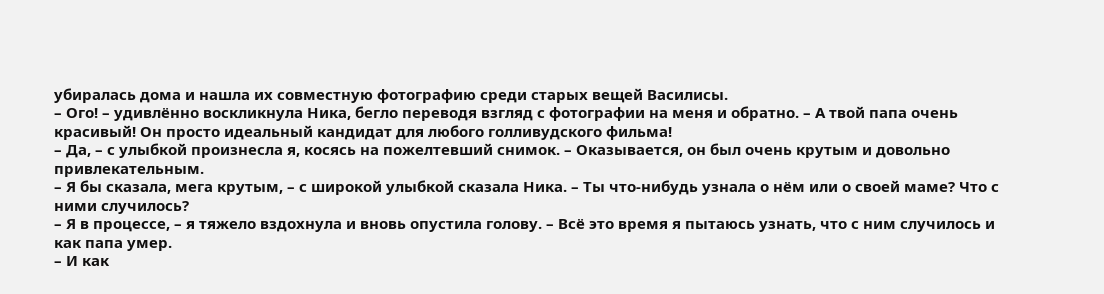убиралась дома и нашла их совместную фотографию среди старых вещей Василисы.
– Ого! – удивлённо воскликнула Ника, бегло переводя взгляд с фотографии на меня и обратно. – А твой папа очень красивый! Он просто идеальный кандидат для любого голливудского фильма!
– Да, – с улыбкой произнесла я, косясь на пожелтевший снимок. – Оказывается, он был очень крутым и довольно привлекательным.
– Я бы сказала, мега крутым, – с широкой улыбкой сказала Ника. – Ты что-нибудь узнала о нём или о своей маме? Что с ними случилось?
– Я в процессе, – я тяжело вздохнула и вновь опустила голову. – Всё это время я пытаюсь узнать, что с ним случилось и как папа умер.
– И как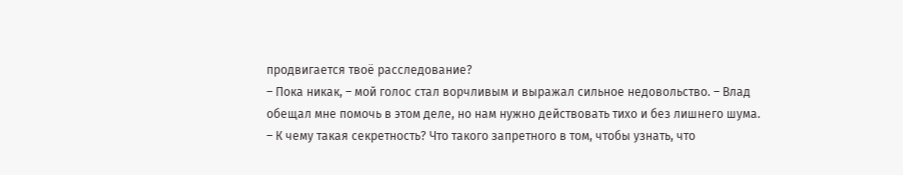продвигается твоё расследование?
– Пока никак, – мой голос стал ворчливым и выражал сильное недовольство. – Влад обещал мне помочь в этом деле, но нам нужно действовать тихо и без лишнего шума.
– К чему такая секретность? Что такого запретного в том, чтобы узнать, что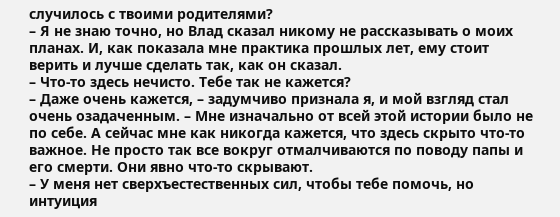случилось с твоими родителями?
– Я не знаю точно, но Влад сказал никому не рассказывать о моих планах. И, как показала мне практика прошлых лет, ему стоит верить и лучше сделать так, как он сказал.
– Что-то здесь нечисто. Тебе так не кажется?
– Даже очень кажется, – задумчиво признала я, и мой взгляд стал очень озадаченным. – Мне изначально от всей этой истории было не по себе. А сейчас мне как никогда кажется, что здесь скрыто что-то важное. Не просто так все вокруг отмалчиваются по поводу папы и его смерти. Они явно что-то скрывают.
– У меня нет сверхъестественных сил, чтобы тебе помочь, но интуиция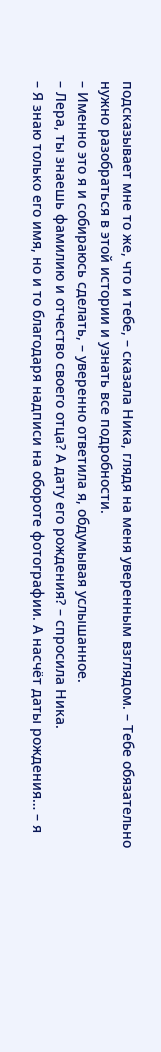подсказывает мне то же, что и тебе, – сказала Ника, глядя на меня уверенным взглядом. – Тебе обязательно нужно разобраться в этой истории и узнать все подробности.
– Именно это я и собираюсь сделать, – уверенно ответила я, обдумывая услышанное.
– Лера, ты знаешь фамилию и отчество своего отца? А дату его рождения? – спросила Ника.
– Я знаю только его имя, но и то благодаря надписи на обороте фотографии. А насчёт даты рождения… – я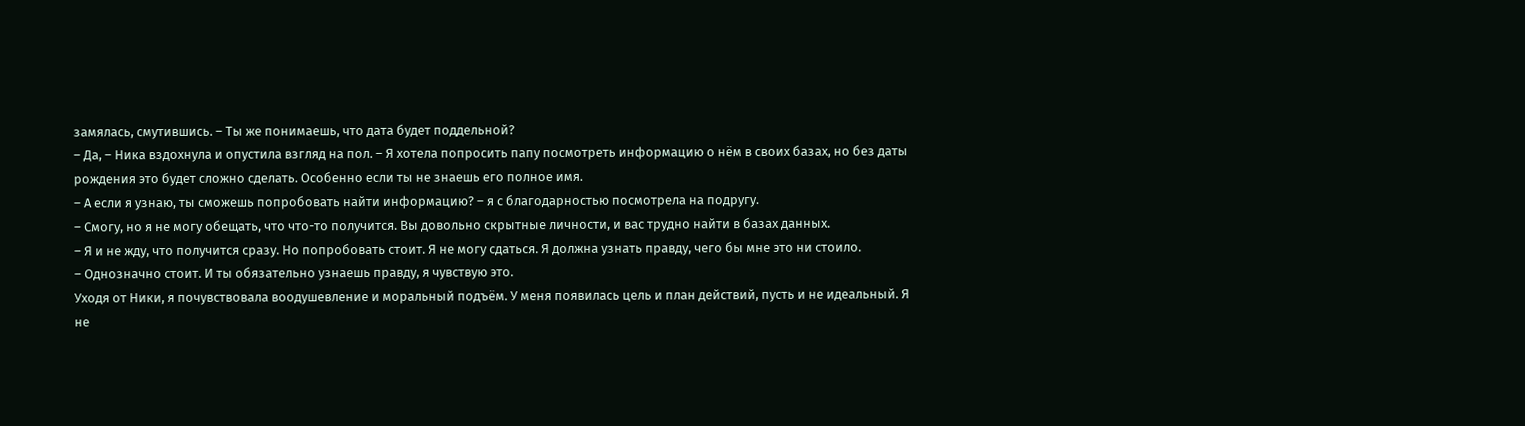замялась, смутившись. – Ты же понимаешь, что дата будет поддельной?
– Да, – Ника вздохнула и опустила взгляд на пол. – Я хотела попросить папу посмотреть информацию о нём в своих базах, но без даты рождения это будет сложно сделать. Особенно если ты не знаешь его полное имя.
– А если я узнаю, ты сможешь попробовать найти информацию? – я с благодарностью посмотрела на подругу.
– Смогу, но я не могу обещать, что что-то получится. Вы довольно скрытные личности, и вас трудно найти в базах данных.
– Я и не жду, что получится сразу. Но попробовать стоит. Я не могу сдаться. Я должна узнать правду, чего бы мне это ни стоило.
– Однозначно стоит. И ты обязательно узнаешь правду, я чувствую это.
Уходя от Ники, я почувствовала воодушевление и моральный подъём. У меня появилась цель и план действий, пусть и не идеальный. Я не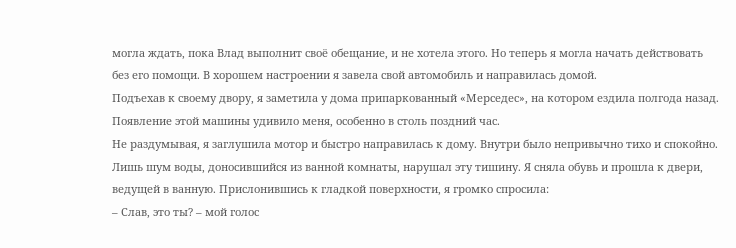могла ждать, пока Влад выполнит своё обещание, и не хотела этого. Но теперь я могла начать действовать без его помощи. В хорошем настроении я завела свой автомобиль и направилась домой.
Подъехав к своему двору, я заметила у дома припаркованный «Мерседес», на котором ездила полгода назад. Появление этой машины удивило меня, особенно в столь поздний час.
Не раздумывая, я заглушила мотор и быстро направилась к дому. Внутри было непривычно тихо и спокойно. Лишь шум воды, доносившийся из ванной комнаты, нарушал эту тишину. Я сняла обувь и прошла к двери, ведущей в ванную. Прислонившись к гладкой поверхности, я громко спросила:
– Слав, это ты? – мой голос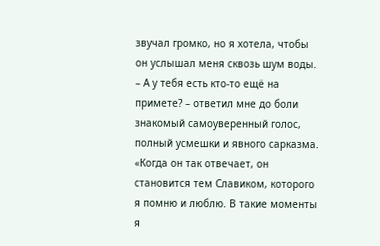звучал громко, но я хотела, чтобы он услышал меня сквозь шум воды.
– А у тебя есть кто-то ещё на примете? – ответил мне до боли знакомый самоуверенный голос, полный усмешки и явного сарказма.
«Когда он так отвечает, он становится тем Славиком, которого я помню и люблю. В такие моменты я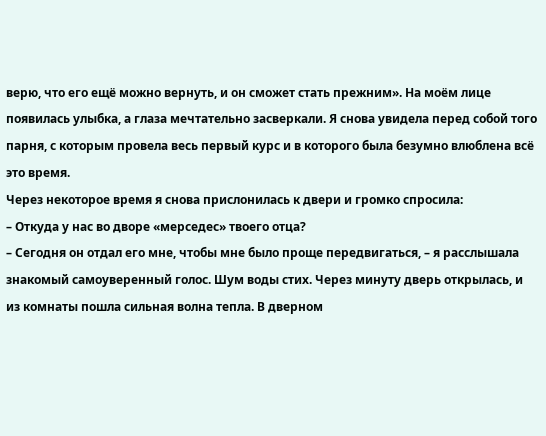верю, что его ещё можно вернуть, и он сможет стать прежним». На моём лице появилась улыбка, а глаза мечтательно засверкали. Я снова увидела перед собой того парня, с которым провела весь первый курс и в которого была безумно влюблена всё это время.
Через некоторое время я снова прислонилась к двери и громко спросила:
– Откуда у нас во дворе «мерседес» твоего отца?
– Сегодня он отдал его мне, чтобы мне было проще передвигаться, – я расслышала знакомый самоуверенный голос. Шум воды стих. Через минуту дверь открылась, и из комнаты пошла сильная волна тепла. В дверном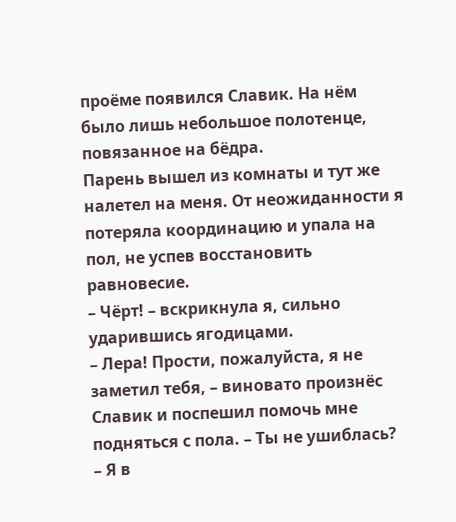проёме появился Славик. На нём было лишь небольшое полотенце, повязанное на бёдра.
Парень вышел из комнаты и тут же налетел на меня. От неожиданности я потеряла координацию и упала на пол, не успев восстановить равновесие.
– Чёрт! – вскрикнула я, сильно ударившись ягодицами.
– Лера! Прости, пожалуйста, я не заметил тебя, – виновато произнёс Славик и поспешил помочь мне подняться с пола. – Ты не ушиблась?
– Я в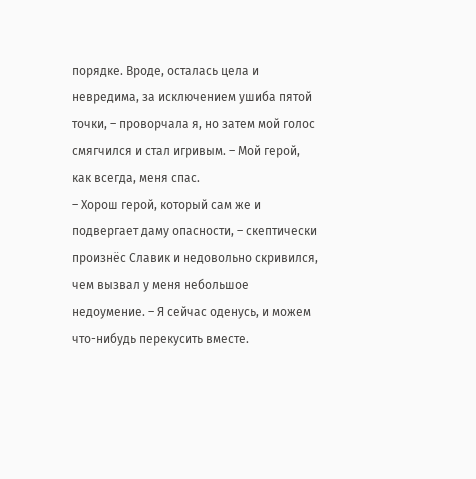порядке. Вроде, осталась цела и невредима, за исключением ушиба пятой точки, – проворчала я, но затем мой голос смягчился и стал игривым. – Мой герой, как всегда, меня спас.
– Хорош герой, который сам же и подвергает даму опасности, – скептически произнёс Славик и недовольно скривился, чем вызвал у меня небольшое недоумение. – Я сейчас оденусь, и можем что-нибудь перекусить вместе.